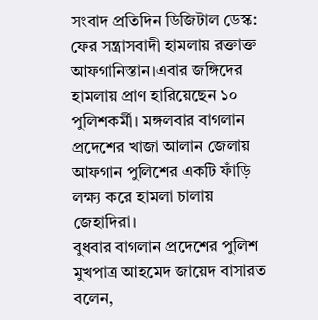সংবাদ প্রতিদিন ডিজিটাল ডেস্ক: ফের সন্ত্রাসবাদী হামলায় রক্তাক্ত আফগানিস্তান।এবার জঙ্গিদের হামলায় প্রাণ হারিয়েছেন ১০ পুলিশকর্মী। মঙ্গলবার বাগলান প্রদেশের খাজা আলান জেলায় আফগান পুলিশের একটি ফাঁড়ি লক্ষ্য করে হামলা চালায় জেহাদিরা।
বুধবার বাগলান প্রদেশের পুলিশ মুখপাত্র আহমেদ জায়েদ বাসারত বলেন,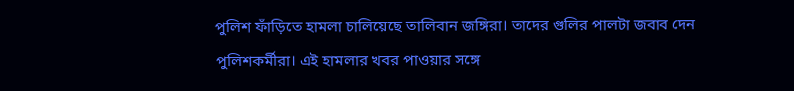পুলিশ ফাঁড়িতে হামলা চালিয়েছে তালিবান জঙ্গিরা। তাদের গুলির পালটা জবাব দেন পুলিশকর্মীরা। এই হামলার খবর পাওয়ার সঙ্গে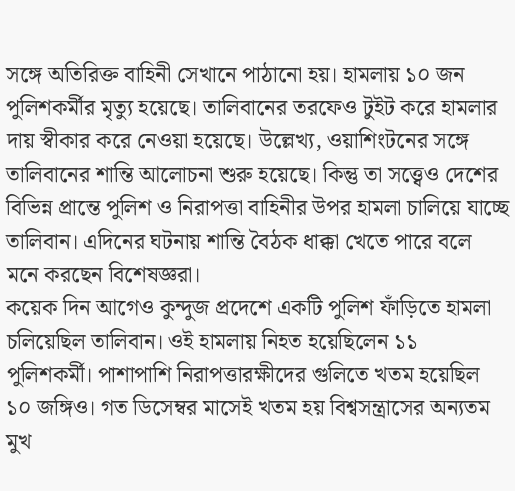সঙ্গে অতিরিক্ত বাহিনী সেখানে পাঠানো হয়। হামলায় ১০ জন পুলিশকর্মীর মৃত্যু হয়েছে। তালিবানের তরফেও টুইট করে হামলার দায় স্বীকার করে নেওয়া হয়েছে। উল্লেখ্য, ওয়াশিংটনের সঙ্গে তালিবানের শান্তি আলোচনা শুরু হয়েছে। কিন্তু তা সত্ত্বেও দেশের বিভিন্ন প্রান্তে পুলিশ ও নিরাপত্তা বাহিনীর উপর হামলা চালিয়ে যাচ্ছে তালিবান। এদিনের ঘটনায় শান্তি বৈঠক ধাক্কা খেতে পারে বলে মনে করছেন বিশেষজ্ঞরা।
কয়েক দিন আগেও কুন্দুজ প্রদেশে একটি পুলিশ ফাঁড়িতে হামলা চলিয়েছিল তালিবান। ওই হামলায় নিহত হয়েছিলেন ১১ পুলিশকর্মী। পাশাপাশি নিরাপত্তারক্ষীদের গুলিতে খতম হয়েছিল ১০ জঙ্গিও। গত ডিসেম্বর মাসেই খতম হয় বিশ্বসন্ত্রাসের অন্যতম মুখ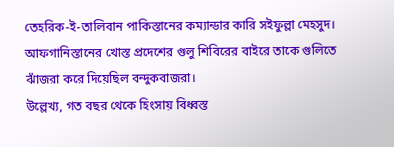তেহরিক-ই-তালিবান পাকিস্তানের কম্যান্ডার কারি সইফুল্লা মেহসুদ। আফগানিস্তানের খোস্ত প্রদেশের গুলু শিবিরের বাইরে তাকে গুলিতে ঝাঁজরা করে দিয়েছিল বন্দুকবাজরা।
উল্লেখ্য, গত বছর থেকে হিংসায় বিধ্বস্ত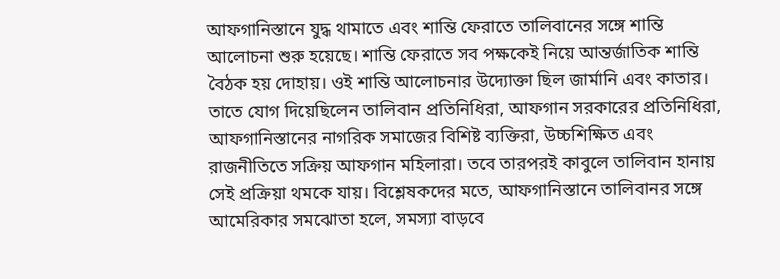আফগানিস্তানে যুদ্ধ থামাতে এবং শান্তি ফেরাতে তালিবানের সঙ্গে শান্তি আলোচনা শুরু হয়েছে। শান্তি ফেরাতে সব পক্ষকেই নিয়ে আন্তর্জাতিক শান্তি বৈঠক হয় দোহায়। ওই শান্তি আলোচনার উদ্যোক্তা ছিল জার্মানি এবং কাতার। তাতে যোগ দিয়েছিলেন তালিবান প্রতিনিধিরা, আফগান সরকারের প্রতিনিধিরা, আফগানিস্তানের নাগরিক সমাজের বিশিষ্ট ব্যক্তিরা, উচ্চশিক্ষিত এবং রাজনীতিতে সক্রিয় আফগান মহিলারা। তবে তারপরই কাবুলে তালিবান হানায় সেই প্রক্রিয়া থমকে যায়। বিশ্লেষকদের মতে, আফগানিস্তানে তালিবানর সঙ্গে আমেরিকার সমঝোতা হলে, সমস্যা বাড়বে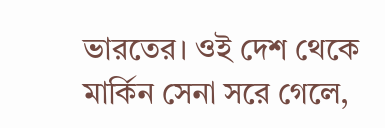ভারতের। ওই দেশ থেকে মার্কিন সেনা সরে গেলে,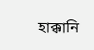হাক্কানি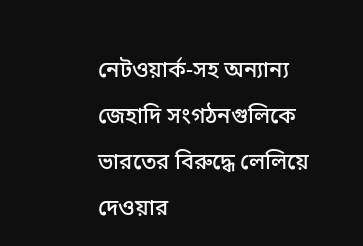নেটওয়ার্ক-সহ অন্যান্য জেহাদি সংগঠনগুলিকে ভারতের বিরুদ্ধে লেলিয়ে দেওয়ার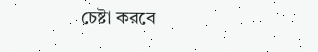চেষ্টা করবে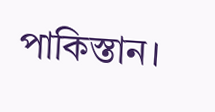পাকিস্তান।